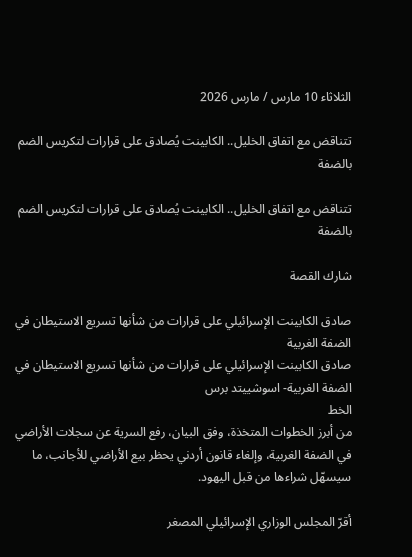الثلاثاء 10 مارس / مارس 2026

تتناقض مع اتفاق الخليل.. الكابينت يُصادق على قرارات لتكريس الضم بالضفة

تتناقض مع اتفاق الخليل.. الكابينت يُصادق على قرارات لتكريس الضم بالضفة

شارك القصة

صادق الكابينت الإسرائيلي على قرارات من شأنها تسريع الاستيطان في الضفة الغربية
صادق الكابينت الإسرائيلي على قرارات من شأنها تسريع الاستيطان في الضفة الغربية- اسوشييتد برس
الخط
من أبرز الخطوات المتخذة، وفق البيان، رفع السرية عن سجلات الأراضي في الضفة الغربية، وإلغاء قانون أردني يحظر بيع الأراضي للأجانب، ما سيسهّل شراءها من قبل اليهود.

أقرّ المجلس الوزاري الإسرائيلي المصغر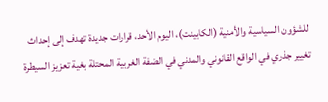للشؤون السياسية والأمنية (الكابينت)، اليوم الأحد، قرارات جديدة تهدف إلى إحداث تغيير جذري في الواقع القانوني والمدني في الضفة الغربية المحتلة بغية تعزيز السيطرة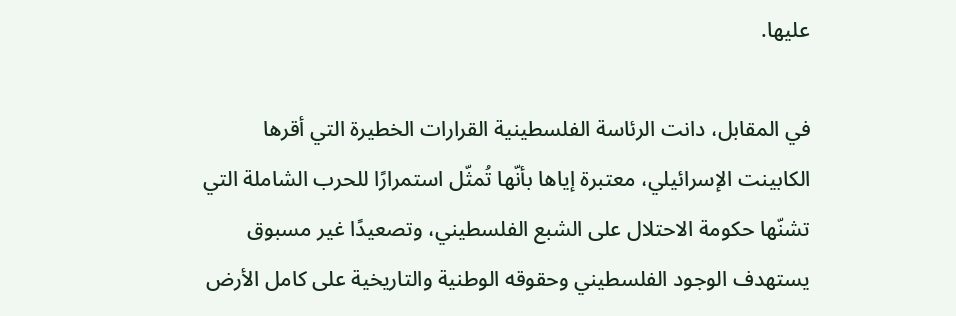عليها.

في المقابل، دانت الرئاسة الفلسطينية القرارات الخطيرة التي أقرها الكابينت الإسرائيلي، معتبرة إياها بأنّها تُمثّل استمرارًا للحرب الشاملة التي تشنّها حكومة الاحتلال على الشبع الفلسطيني، وتصعيدًا غير مسبوق يستهدف الوجود الفلسطيني وحقوقه الوطنية والتاريخية على كامل الأرض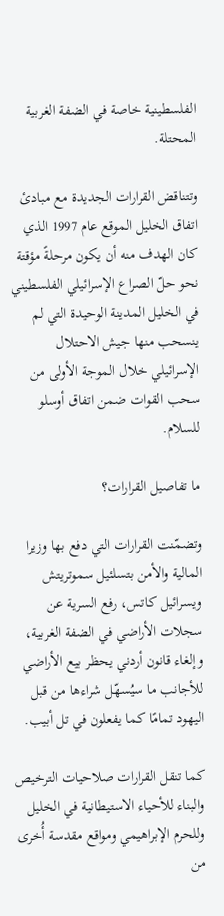الفلسطينية خاصة في الضفة الغربية المحتلة.

وتتناقض القرارات الجديدة مع مبادئ اتفاق الخليل الموقع عام 1997 الذي كان الهدف منه أن يكون مرحلةً مؤقتة نحو حلّ الصراع الإسرائيلي الفلسطيني في الخليل المدينة الوحيدة التي لم ينسحب منها جيش الاحتلال الإسرائيلي خلال الموجة الأولى من سحب القوات ضمن اتفاق أوسلو للسلام.

ما تفاصيل القرارات؟

وتضمّنت القرارات التي دفع بها وزيرا المالية والأمن بتسلئيل سموتريتش ويسرائيل كاتس، رفع السرية عن سجلات الأراضي في الضفة الغربية، وإلغاء قانون أردني يحظر بيع الأراضي للأجانب ما سيُسهّل شراءها من قبل اليهود تمامًا كما يفعلون في تل أبيب.

كما تنقل القرارات صلاحيات الترخيص والبناء للأحياء الاستيطانية في الخليل وللحرم الإبراهيمي ومواقع مقدسة أُخرى من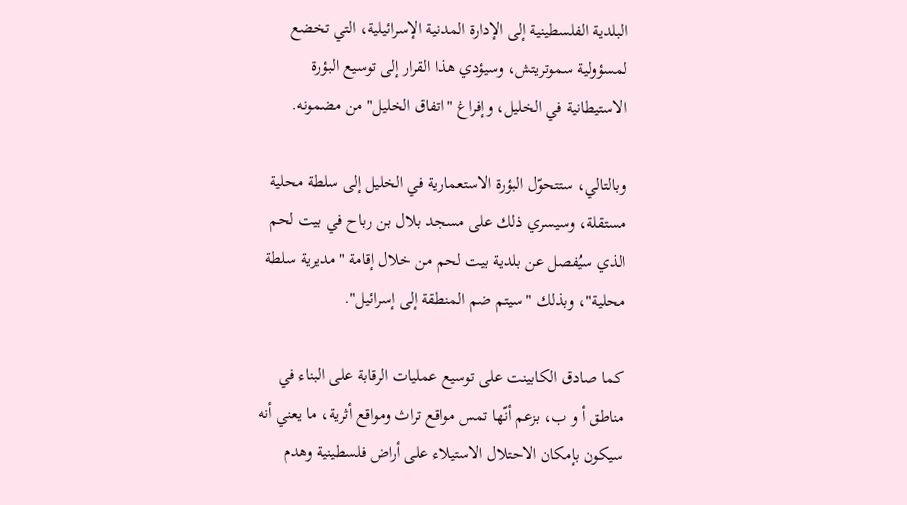البلدية الفلسطينية إلى الإدارة المدنية الإسرائيلية، التي تخضع لمسؤولية سموتريتش، وسيؤدي هذا القرار إلى توسيع البؤرة الاستيطانية في الخليل، وإفراغ "اتفاق الخليل" من مضمونه.

وبالتالي، ستتحوّل البؤرة الاستعمارية في الخليل إلى سلطة محلية مستقلة، وسيسري ذلك على مسجد بلال بن رباح في بيت لحم الذي سيُفصل عن بلدية بيت لحم من خلال إقامة "مديرية سلطة محلية"، وبذلك "سيتم ضم المنطقة إلى إسرائيل".

كما صادق الكابينت على توسيع عمليات الرقابة على البناء في مناطق أ و ب، بزعم أنّها تمس مواقع تراث ومواقع أثرية، ما يعني أنه سيكون بإمكان الاحتلال الاستيلاء على أراض فلسطينية وهدم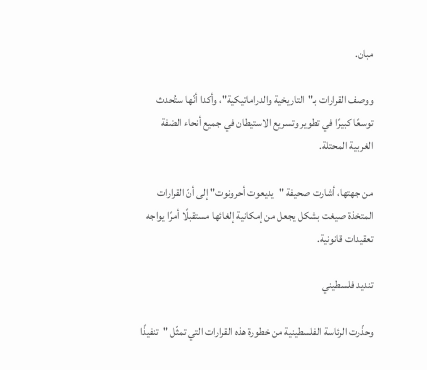مبان.

ووصف القرارات بـ"التاريخية والدراماتيكية"، وأكدا أنّها ستُحدث توسعًا كبيرًا في تطوير وتسريع الاستيطان في جميع أنحاء الضفة الغربية المحتلة.

من جهتها، أشارت صحيفة "يديعوت أحرونوت" إلى أنّ القرارات المتخذة صيغت بشكل يجعل من إمكانية إلغائها مستقبلًا أمرًا يواجه تعقيدات قانونية.

تنديد فلسطيني

وحذّرت الرئاسة الفلسطينية من خطورة هذه القرارات التي تمثّل "تنفيذًا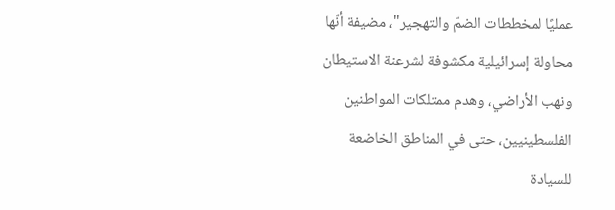عمليًا لمخططات الضمّ والتهجير"، مضيفة أنّها محاولة إسرائيلية مكشوفة لشرعنة الاستيطان ونهب الأراضي، وهدم ممتلكات المواطنين الفلسطينيين، حتى في المناطق الخاضعة للسيادة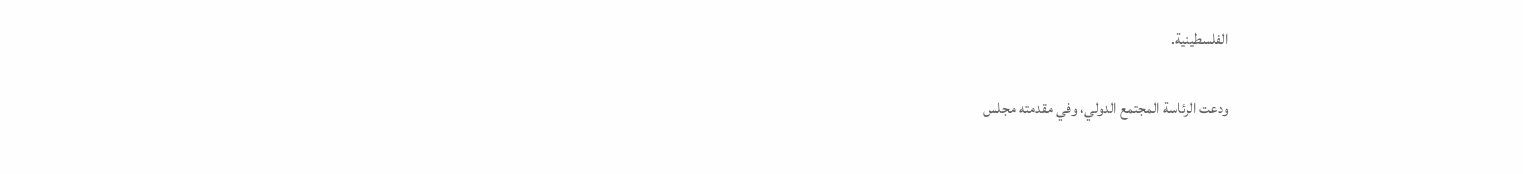الفلسطينية.

ودعت الرئاسة المجتمع الدولي، وفي مقدمته مجلس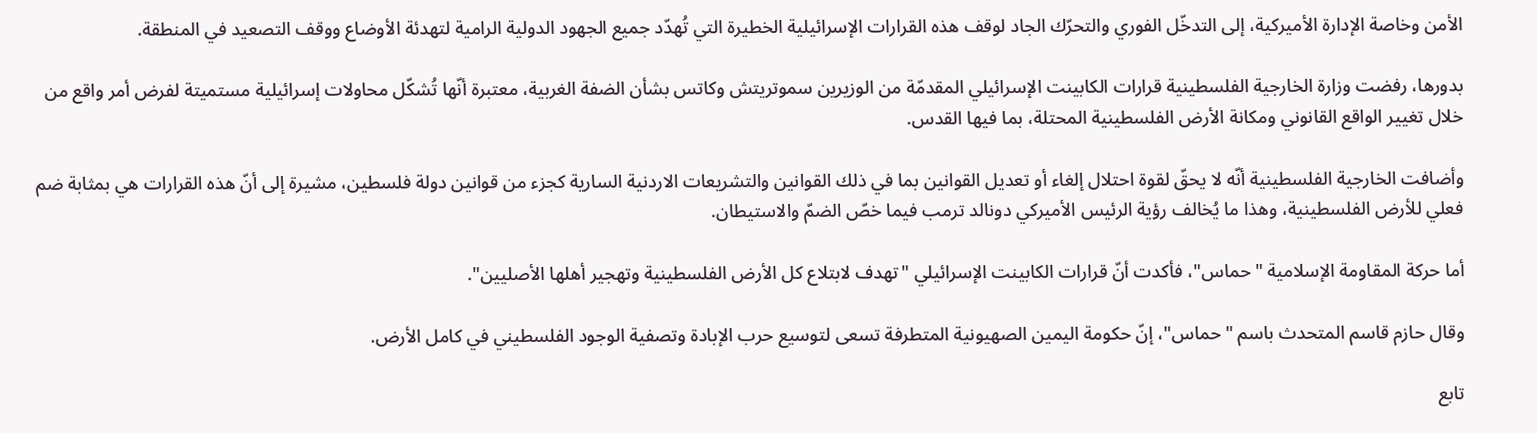الأمن وخاصة الإدارة الأميركية، إلى التدخّل الفوري والتحرّك الجاد لوقف هذه القرارات الإسرائيلية الخطيرة التي تُهدّد جميع الجهود الدولية الرامية لتهدئة الأوضاع ووقف التصعيد في المنطقة.

بدورها، رفضت وزارة الخارجية الفلسطينية قرارات الكابينت الإسرائيلي المقدمّة من الوزيرين سموتريتش وكاتس بشأن الضفة الغربية، معتبرة أنّها تُشكّل محاولات إسرائيلية مستميتة لفرض أمر واقع من خلال تغيير الواقع القانوني ومكانة الأرض الفلسطينية المحتلة، بما فيها القدس.

وأضافت الخارجية الفلسطينية أنّه لا يحقّ لقوة احتلال إلغاء أو تعديل القوانين بما في ذلك القوانين والتشريعات الاردنية السارية كجزء من قوانين دولة فلسطين، مشيرة إلى أنّ هذه القرارات هي بمثابة ضم فعلي للأرض الفلسطينية، وهذا ما يُخالف رؤية الرئيس الأميركي دونالد ترمب فيما خصّ الضمّ والاستيطان.

أما حركة المقاومة الإسلامية "حماس"، فأكدت أنّ قرارات الكابينت الإسرائيلي "تهدف لابتلاع كل الأرض الفلسطينية وتهجير أهلها الأصليين".

وقال حازم قاسم المتحدث باسم "حماس"، إنّ حكومة اليمين الصهيونية المتطرفة تسعى لتوسيع حرب الإبادة وتصفية الوجود الفلسطيني في كامل الأرض.

تابع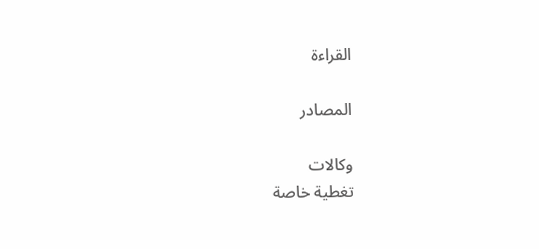القراءة

المصادر

وكالات
تغطية خاصة